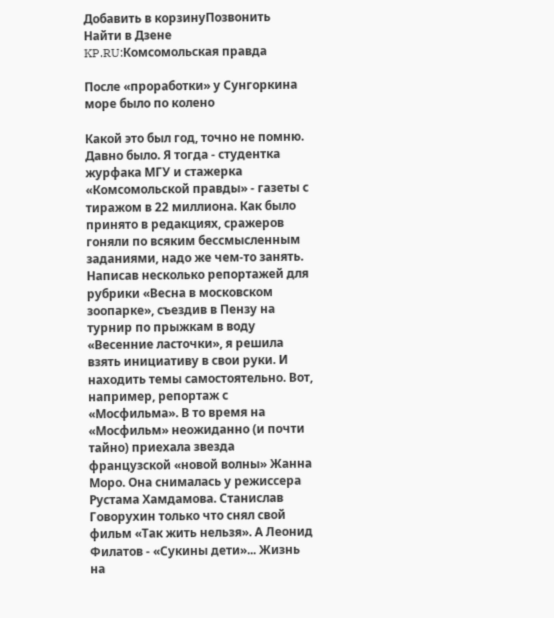Добавить в корзинуПозвонить
Найти в Дзене
KP.RU:Комсомольская правда

После «проработки» у Сунгоркина море было по колено

Какой это был год, точно не помню. Давно было. Я тогда - студентка журфака МГУ и стажерка «Комсомольской правды» - газеты с тиражом в 22 миллиона. Как было принято в редакциях, сражеров гоняли по всяким бессмысленным заданиями, надо же чем-то занять. Написав несколько репортажей для рубрики «Весна в московском зоопарке», съездив в Пензу на турнир по прыжкам в воду «Весенние ласточки», я решила взять инициативу в свои руки. И находить темы самостоятельно. Вот, например, репортаж с «Мосфильма». В то время на «Мосфильм» неожиданно (и почти тайно) приехала звезда французской «новой волны» Жанна Моро. Она снималась у режиссера Рустама Хамдамова. Станислав Говорухин только что снял свой фильм «Так жить нельзя». А Леонид Филатов - «Сукины дети»... Жизнь на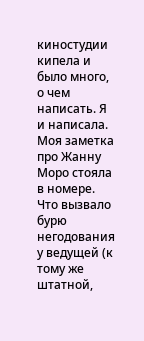киностудии кипела и было много, о чем написать. Я и написала. Моя заметка про Жанну Моро стояла в номере. Что вызвало бурю негодования у ведущей (к тому же штатной,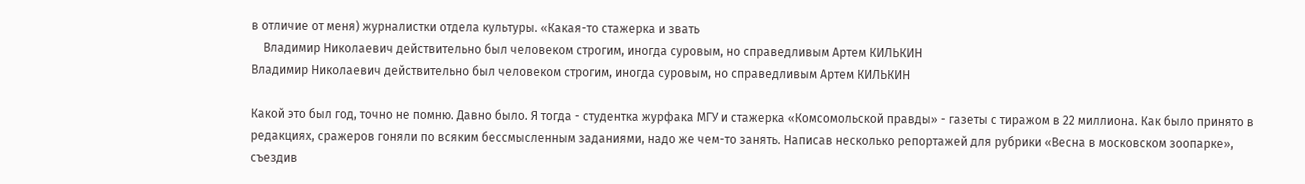в отличие от меня) журналистки отдела культуры. «Какая-то стажерка и звать
    Владимир Николаевич действительно был человеком строгим, иногда суровым, но справедливым Артем КИЛЬКИН
Владимир Николаевич действительно был человеком строгим, иногда суровым, но справедливым Артем КИЛЬКИН

Какой это был год, точно не помню. Давно было. Я тогда - студентка журфака МГУ и стажерка «Комсомольской правды» - газеты с тиражом в 22 миллиона. Как было принято в редакциях, сражеров гоняли по всяким бессмысленным заданиями, надо же чем-то занять. Написав несколько репортажей для рубрики «Весна в московском зоопарке», съездив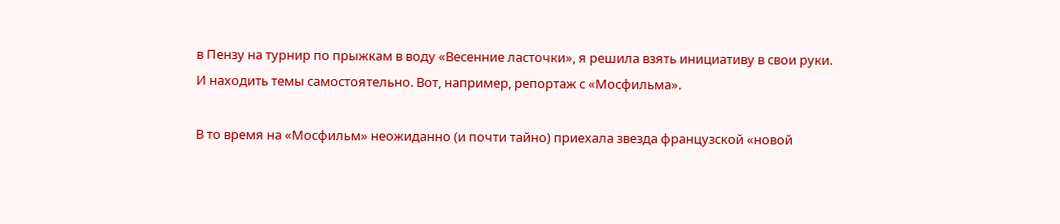в Пензу на турнир по прыжкам в воду «Весенние ласточки», я решила взять инициативу в свои руки. И находить темы самостоятельно. Вот, например, репортаж с «Мосфильма».

В то время на «Мосфильм» неожиданно (и почти тайно) приехала звезда французской «новой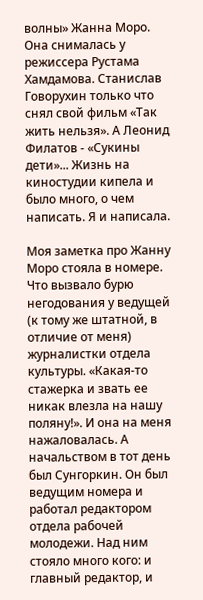волны» Жанна Моро. Она снималась у режиссера Рустама Хамдамова. Станислав Говорухин только что снял свой фильм «Так жить нельзя». А Леонид Филатов - «Сукины дети»... Жизнь на киностудии кипела и было много, о чем написать. Я и написала.

Моя заметка про Жанну Моро стояла в номере. Что вызвало бурю негодования у ведущей (к тому же штатной, в отличие от меня) журналистки отдела культуры. «Какая-то стажерка и звать ее никак влезла на нашу поляну!». И она на меня нажаловалась. А начальством в тот день был Сунгоркин. Он был ведущим номера и работал редактором отдела рабочей молодежи. Над ним стояло много кого: и главный редактор, и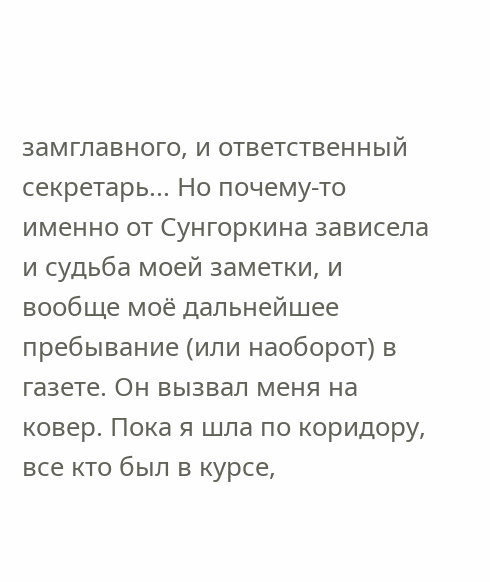замглавного, и ответственный секретарь... Но почему-то именно от Сунгоркина зависела и судьба моей заметки, и вообще моё дальнейшее пребывание (или наоборот) в газете. Он вызвал меня на ковер. Пока я шла по коридору, все кто был в курсе,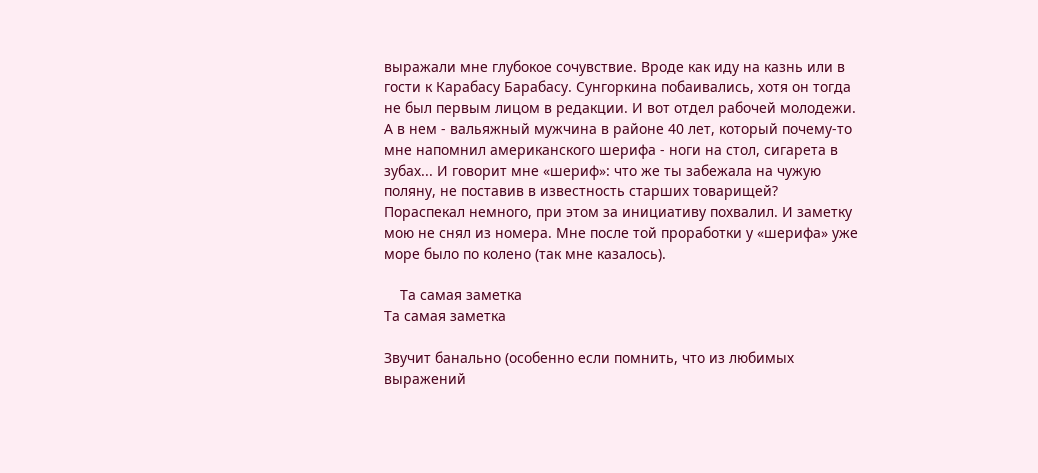выражали мне глубокое сочувствие. Вроде как иду на казнь или в гости к Карабасу Барабасу. Сунгоркина побаивались, хотя он тогда не был первым лицом в редакции. И вот отдел рабочей молодежи. А в нем - вальяжный мужчина в районе 40 лет, который почему-то мне напомнил американского шерифа - ноги на стол, сигарета в зубах... И говорит мне «шериф»: что же ты забежала на чужую поляну, не поставив в известность старших товарищей? Пораспекал немного, при этом за инициативу похвалил. И заметку мою не снял из номера. Мне после той проработки у «шерифа» уже море было по колено (так мне казалось).

    Та самая заметка
Та самая заметка

Звучит банально (особенно если помнить, что из любимых выражений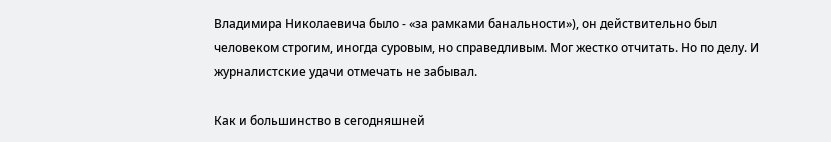Владимира Николаевича было - «за рамками банальности»), он действительно был человеком строгим, иногда суровым, но справедливым. Мог жестко отчитать. Но по делу. И журналистские удачи отмечать не забывал.

Как и большинство в сегодняшней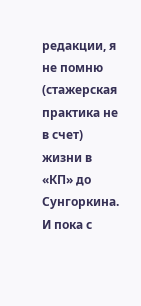редакции, я не помню (стажерская практика не в счет) жизни в «КП» до Сунгоркина. И пока с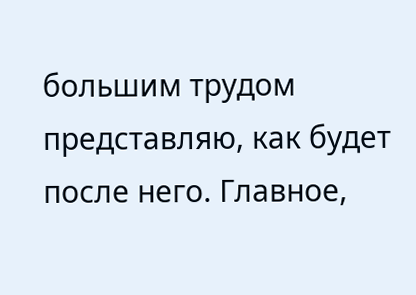большим трудом представляю, как будет после него. Главное,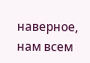наверное, нам всем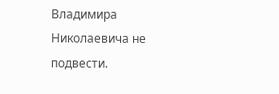Владимира Николаевича не подвести.